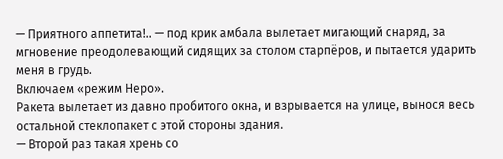— Приятного аппетита!.. — под крик амбала вылетает мигающий снаряд, за мгновение преодолевающий сидящих за столом старпёров, и пытается ударить меня в грудь.
Включаем «режим Неро».
Ракета вылетает из давно пробитого окна, и взрывается на улице, вынося весь остальной стеклопакет с этой стороны здания.
— Второй раз такая хрень со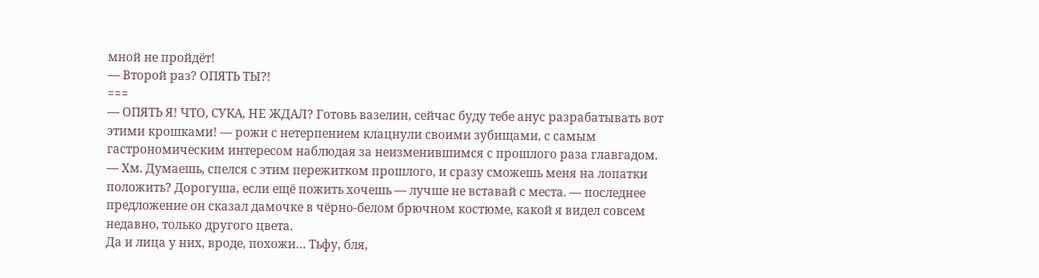мной не пройдёт!
— Второй раз? ОПЯТЬ ТЫ?!
===
— ОПЯТЬ Я! ЧТО, СУКА, НЕ ЖДАЛ? Готовь вазелин, сейчас буду тебе анус разрабатывать вот этими крошками! — рожи с нетерпением клацнули своими зубищами, с самым гастрономическим интересом наблюдая за неизменившимся с прошлого раза главгадом.
— Хм. Думаешь, спелся с этим пережитком прошлого, и сразу сможешь меня на лопатки положить? Дорогуша, если ещё пожить хочешь — лучше не вставай с места. — последнее предложение он сказал дамочке в чёрно-белом брючном костюме, какой я видел совсем недавно, только другого цвета.
Да и лица у них, вроде, похожи… Тьфу, бля,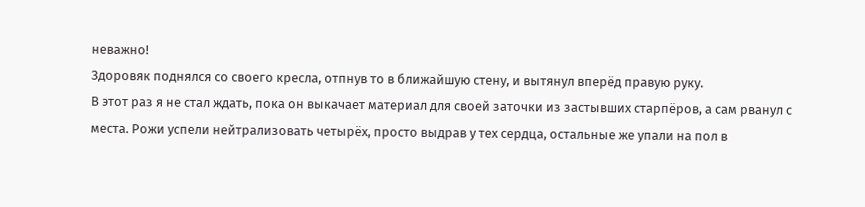неважно!
Здоровяк поднялся со своего кресла, отпнув то в ближайшую стену, и вытянул вперёд правую руку.
В этот раз я не стал ждать, пока он выкачает материал для своей заточки из застывших старпёров, а сам рванул с места. Рожи успели нейтрализовать четырёх, просто выдрав у тех сердца, остальные же упали на пол в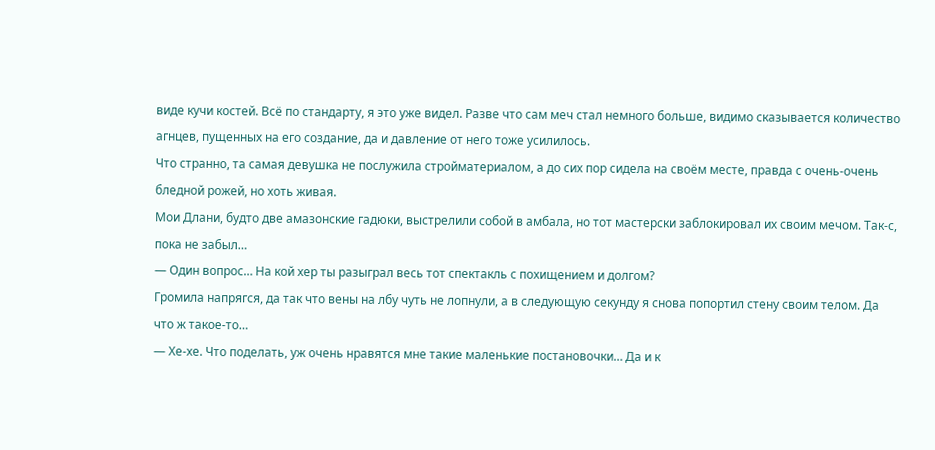виде кучи костей. Всё по стандарту, я это уже видел. Разве что сам меч стал немного больше, видимо сказывается количество агнцев, пущенных на его создание, да и давление от него тоже усилилось.
Что странно, та самая девушка не послужила стройматериалом, а до сих пор сидела на своём месте, правда с очень-очень бледной рожей, но хоть живая.
Мои Длани, будто две амазонские гадюки, выстрелили собой в амбала, но тот мастерски заблокировал их своим мечом. Так-с, пока не забыл…
— Один вопрос… На кой хер ты разыграл весь тот спектакль с похищением и долгом?
Громила напрягся, да так что вены на лбу чуть не лопнули, а в следующую секунду я снова попортил стену своим телом. Да что ж такое-то…
— Хе-хе. Что поделать, уж очень нравятся мне такие маленькие постановочки… Да и к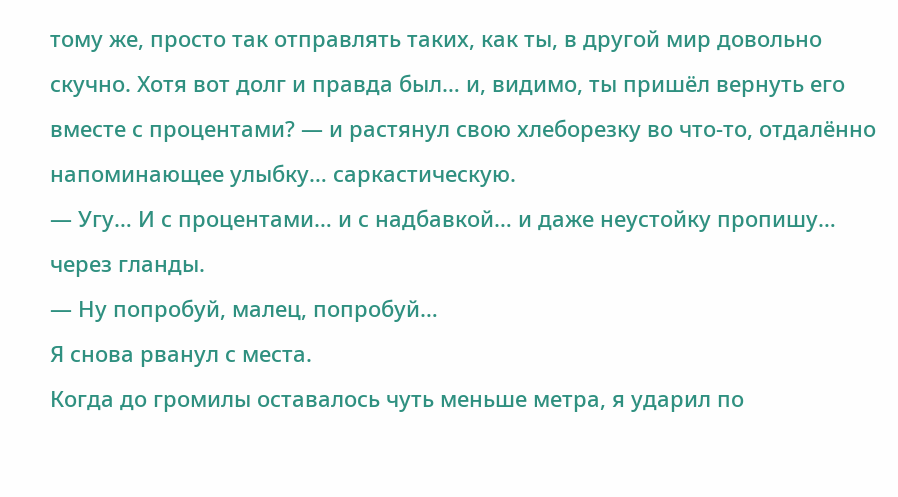тому же, просто так отправлять таких, как ты, в другой мир довольно скучно. Хотя вот долг и правда был… и, видимо, ты пришёл вернуть его вместе с процентами? — и растянул свою хлеборезку во что-то, отдалённо напоминающее улыбку… саркастическую.
— Угу… И с процентами… и с надбавкой… и даже неустойку пропишу… через гланды.
— Ну попробуй, малец, попробуй…
Я снова рванул с места.
Когда до громилы оставалось чуть меньше метра, я ударил по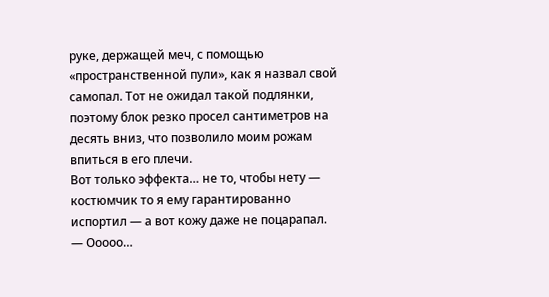руке, держащей меч, с помощью «пространственной пули», как я назвал свой самопал. Тот не ожидал такой подлянки, поэтому блок резко просел сантиметров на десять вниз, что позволило моим рожам впиться в его плечи.
Вот только эффекта… не то, чтобы нету — костюмчик то я ему гарантированно испортил — а вот кожу даже не поцарапал.
— Ооооо…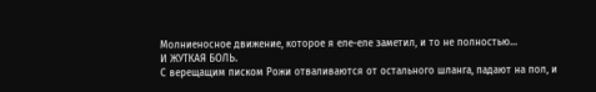Молниеносное движение, которое я еле-еле заметил, и то не полностью…
И ЖУТКАЯ БОЛЬ.
С верещащим писком Рожи отваливаются от остального шланга, падают на пол, и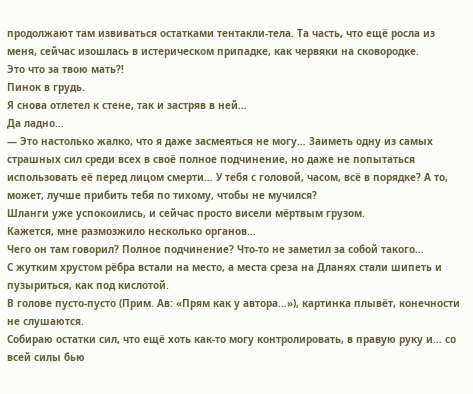продолжают там извиваться остатками тентакли-тела. Та часть, что ещё росла из меня, сейчас изошлась в истерическом припадке, как червяки на сковородке.
Это что за твою мать?!
Пинок в грудь.
Я снова отлетел к стене, так и застряв в ней…
Да ладно…
— Это настолько жалко, что я даже засмеяться не могу… Заиметь одну из самых страшных сил среди всех в своё полное подчинение, но даже не попытаться использовать её перед лицом смерти… У тебя с головой, часом, всё в порядке? А то, может, лучше прибить тебя по тихому, чтобы не мучился?
Шланги уже успокоились, и сейчас просто висели мёртвым грузом.
Кажется, мне размозжило несколько органов…
Чего он там говорил? Полное подчинение? Что-то не заметил за собой такого…
С жутким хрустом рёбра встали на место, а места среза на Дланях стали шипеть и пузыриться, как под кислотой.
В голове пусто-пусто (Прим. Ав: «Прям как у автора…»), картинка плывёт, конечности не слушаются.
Собираю остатки сил, что ещё хоть как-то могу контролировать, в правую руку и… со всей силы бью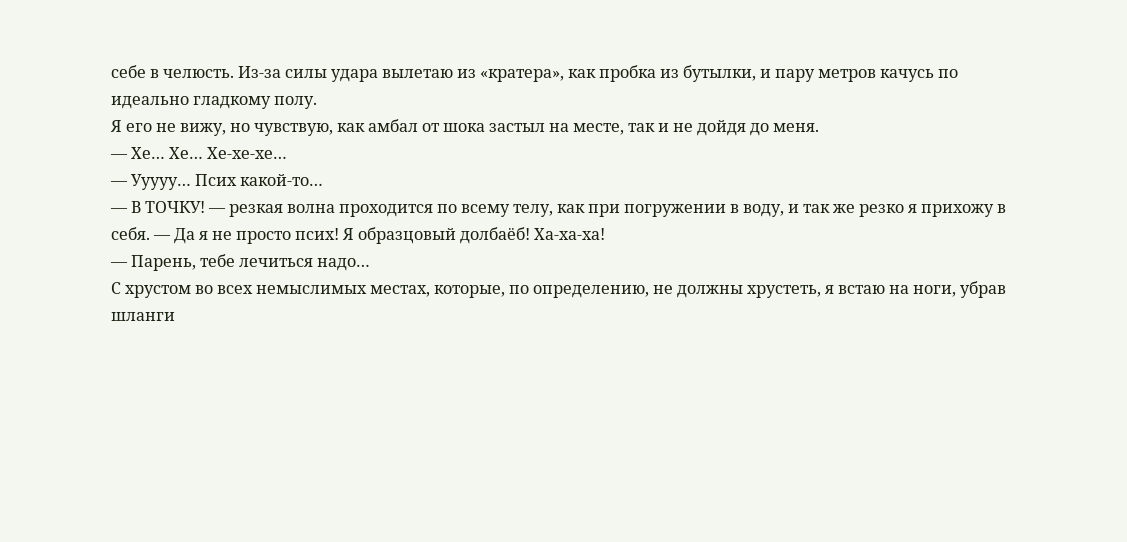себе в челюсть. Из-за силы удара вылетаю из «кратера», как пробка из бутылки, и пару метров качусь по идеально гладкому полу.
Я его не вижу, но чувствую, как амбал от шока застыл на месте, так и не дойдя до меня.
— Хе… Хе… Хе-хе-хе…
— Ууууу… Псих какой-то…
— В ТОЧКУ! — резкая волна проходится по всему телу, как при погружении в воду, и так же резко я прихожу в себя. — Да я не просто псих! Я образцовый долбаёб! Ха-ха-ха!
— Парень, тебе лечиться надо…
С хрустом во всех немыслимых местах, которые, по определению, не должны хрустеть, я встаю на ноги, убрав шланги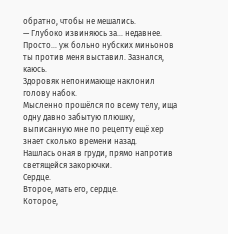обратно, чтобы не мешались.
— Глубоко извиняюсь за… недавнее. Просто… уж больно нубских миньонов ты против меня выставил. Зазнался, каюсь.
Здоровяк непонимающе наклонил голову набок.
Мысленно прошёлся по всему телу, ища одну давно забытую плюшку, выписанную мне по рецепту ещё хер знает сколько времени назад.
Нашлась оная в груди, прямо напротив светящейся закорючки.
Сердце.
Второе, мать его, сердце.
Которое,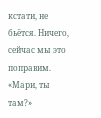кстати, не бьётся. Ничего, сейчас мы это поправим.
«Мари, ты там?»